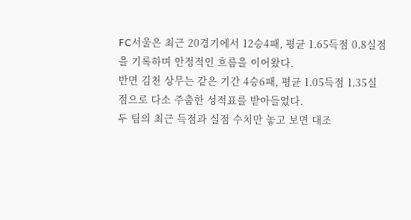FC서울은 최근 20경기에서 12승4패, 평균 1.65득점 0.8실점을 기록하며 안정적인 흐름을 이어왔다.
반면 김천 상무는 같은 기간 4승6패, 평균 1.05득점 1.35실점으로 다소 주춤한 성적표를 받아들었다.
두 팀의 최근 득점과 실점 수치만 놓고 보면 대조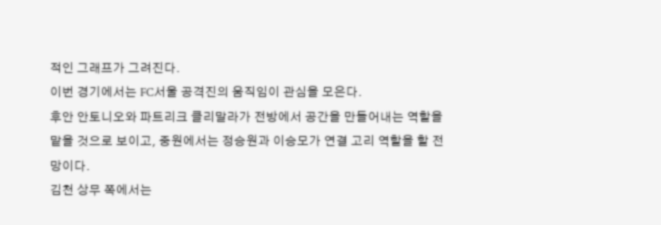적인 그래프가 그려진다.
이번 경기에서는 FC서울 공격진의 움직임이 관심을 모은다.
후안 안토니오와 파트리크 클리말라가 전방에서 공간을 만들어내는 역할을 맡을 것으로 보이고, 중원에서는 정승원과 이승모가 연결 고리 역할을 할 전망이다.
김천 상무 쪽에서는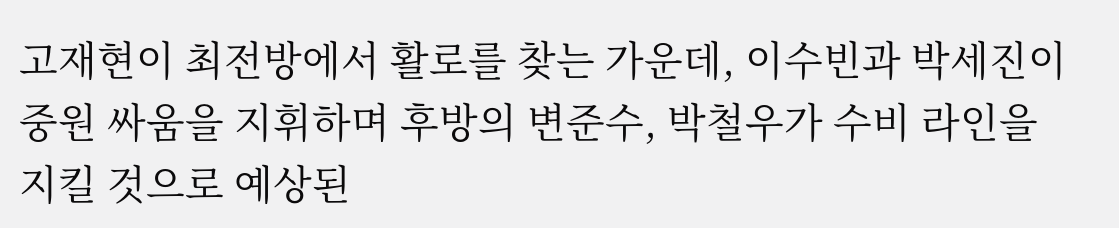고재현이 최전방에서 활로를 찾는 가운데, 이수빈과 박세진이 중원 싸움을 지휘하며 후방의 변준수, 박철우가 수비 라인을 지킬 것으로 예상된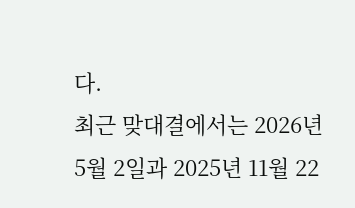다.
최근 맞대결에서는 2026년 5월 2일과 2025년 11월 22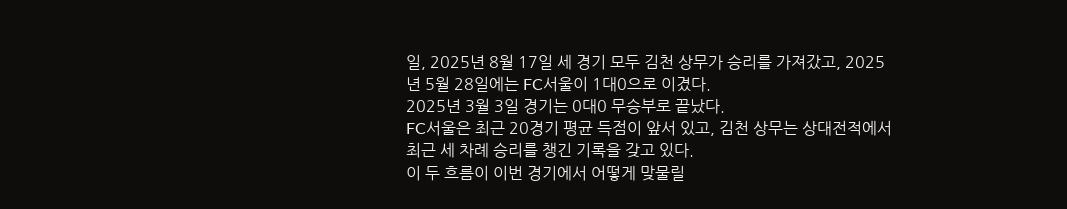일, 2025년 8월 17일 세 경기 모두 김천 상무가 승리를 가져갔고, 2025년 5월 28일에는 FC서울이 1대0으로 이겼다.
2025년 3월 3일 경기는 0대0 무승부로 끝났다.
FC서울은 최근 20경기 평균 득점이 앞서 있고, 김천 상무는 상대전적에서 최근 세 차례 승리를 챙긴 기록을 갖고 있다.
이 두 흐름이 이번 경기에서 어떻게 맞물릴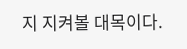지 지켜볼 대목이다.